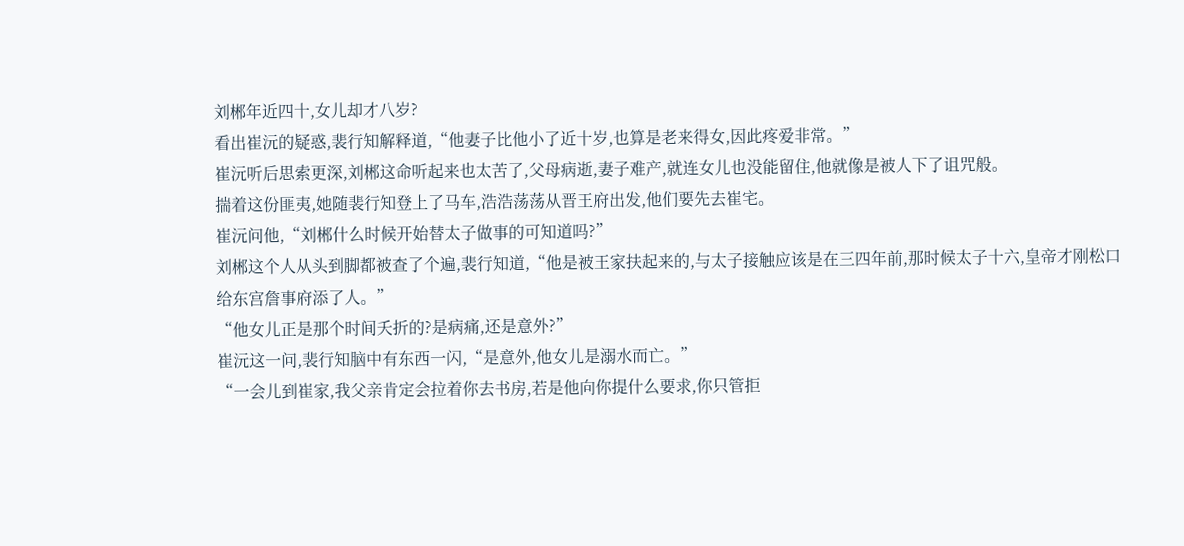刘郴年近四十,女儿却才八岁?
看出崔沅的疑惑,裴行知解释道,“他妻子比他小了近十岁,也算是老来得女,因此疼爱非常。”
崔沅听后思索更深,刘郴这命听起来也太苦了,父母病逝,妻子难产,就连女儿也没能留住,他就像是被人下了诅咒般。
揣着这份匪夷,她随裴行知登上了马车,浩浩荡荡从晋王府出发,他们要先去崔宅。
崔沅问他,“刘郴什么时候开始替太子做事的可知道吗?”
刘郴这个人从头到脚都被查了个遍,裴行知道,“他是被王家扶起来的,与太子接触应该是在三四年前,那时候太子十六,皇帝才刚松口给东宫詹事府添了人。”
“他女儿正是那个时间夭折的?是病痛,还是意外?”
崔沅这一问,裴行知脑中有东西一闪,“是意外,他女儿是溺水而亡。”
“一会儿到崔家,我父亲肯定会拉着你去书房,若是他向你提什么要求,你只管拒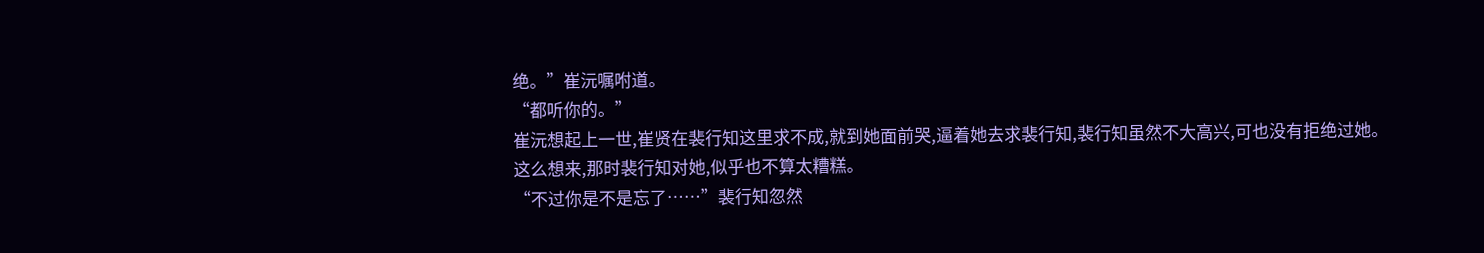绝。”崔沅嘱咐道。
“都听你的。”
崔沅想起上一世,崔贤在裴行知这里求不成,就到她面前哭,逼着她去求裴行知,裴行知虽然不大高兴,可也没有拒绝过她。
这么想来,那时裴行知对她,似乎也不算太糟糕。
“不过你是不是忘了……”裴行知忽然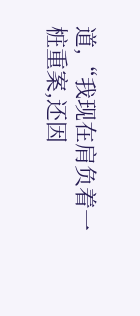道,“我现在肩负着一桩重案,还因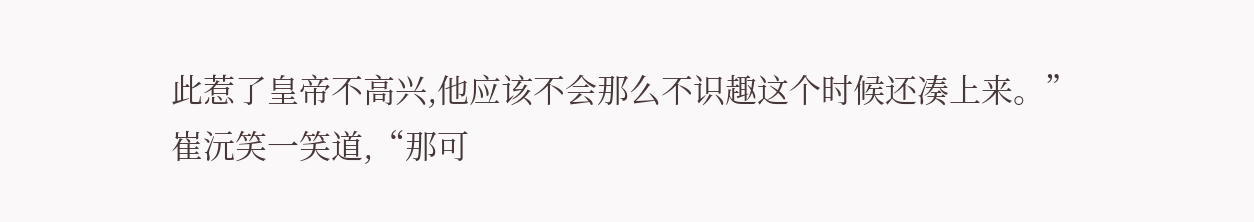此惹了皇帝不高兴,他应该不会那么不识趣这个时候还凑上来。”
崔沅笑一笑道,“那可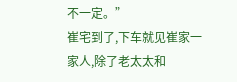不一定。”
崔宅到了,下车就见崔家一家人,除了老太太和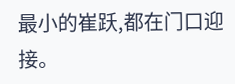最小的崔跃,都在门口迎接。